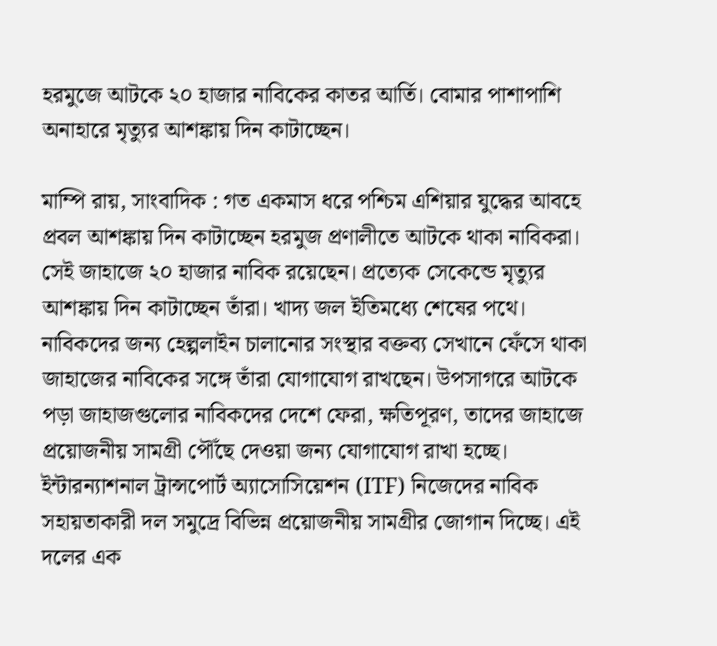হরমুজে আটকে ২০ হাজার নাবিকের কাতর আর্তি। বোমার পাশাপাশি অনাহারে মৃত্যুর আশঙ্কায় দিন কাটাচ্ছেন।

মাম্পি রায়, সাংবাদিক : গত একমাস ধরে পশ্চিম এশিয়ার যুদ্ধের আবহে প্রবল আশঙ্কায় দিন কাটাচ্ছেন হরমুজ প্রণালীতে আটকে থাকা নাবিকরা। সেই জাহাজে ২০ হাজার নাবিক রয়েছেন। প্রত্যেক সেকেন্ডে মৃত্যুর আশঙ্কায় দিন কাটাচ্ছেন তাঁরা। খাদ্য জল ইতিমধ্যে শেষের পথে। নাবিকদের জন্য হেল্পলাইন চালানোর সংস্থার বক্তব্য সেখানে ফেঁসে থাকা জাহাজের নাবিকের সঙ্গে তাঁরা যোগাযোগ রাখছেন। উপসাগরে আটকে পড়া জাহাজগুলোর নাবিকদের দেশে ফেরা, ক্ষতিপূরণ, তাদের জাহাজে প্রয়োজনীয় সামগ্রী পৌঁছে দেওয়া জন্য যোগাযোগ রাখা হচ্ছে।
ইন্টারন্যাশনাল ট্রান্সপোর্ট অ্যাসোসিয়েশন (ITF) নিজেদের নাবিক সহায়তাকারী দল সমুদ্রে বিভিন্ন প্রয়োজনীয় সামগ্রীর জোগান দিচ্ছে। এই দলের এক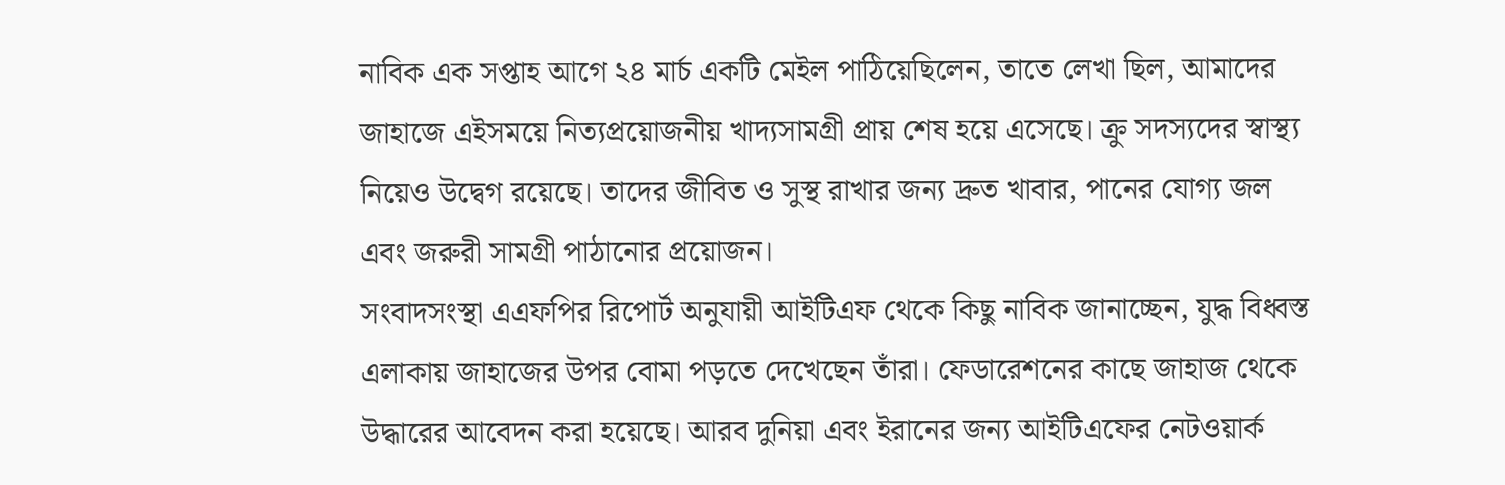নাবিক এক সপ্তাহ আগে ২৪ মার্চ একটি মেইল পাঠিয়েছিলেন, তাতে লেখা ছিল, আমাদের জাহাজে এইসময়ে নিত্যপ্রয়োজনীয় খাদ্যসামগ্রী প্রায় শেষ হয়ে এসেছে। ক্রু সদস্যদের স্বাস্থ্য নিয়েও উদ্বেগ রয়েছে। তাদের জীবিত ও সুস্থ রাখার জন্য দ্রুত খাবার, পানের যোগ্য জল এবং জরুরী সামগ্রী পাঠানোর প্রয়োজন।
সংবাদসংস্থা এএফপির রিপোর্ট অনুযায়ী আইটিএফ থেকে কিছু নাবিক জানাচ্ছেন, যুদ্ধ বিধ্বস্ত এলাকায় জাহাজের উপর বোমা পড়তে দেখেছেন তাঁরা। ফেডারেশনের কাছে জাহাজ থেকে উদ্ধারের আবেদন করা হয়েছে। আরব দুনিয়া এবং ইরানের জন্য আইটিএফের নেটওয়ার্ক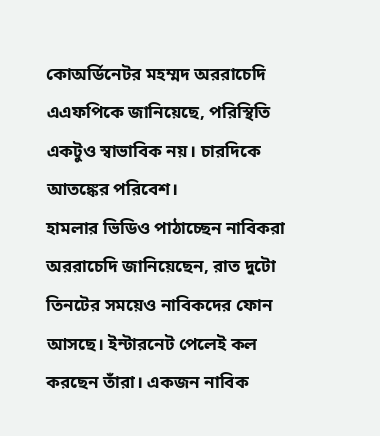কোঅর্ডিনেটর মহম্মদ অররাচেদি এএফপিকে জানিয়েছে, পরিস্থিতি একটুও স্বাভাবিক নয়। চারদিকে আতঙ্কের পরিবেশ।
হামলার ভিডিও পাঠাচ্ছেন নাবিকরা
অররাচেদি জানিয়েছেন, রাত দুটো তিনটের সময়েও নাবিকদের ফোন আসছে। ইন্টারনেট পেলেই কল করছেন তাঁরা। একজন নাবিক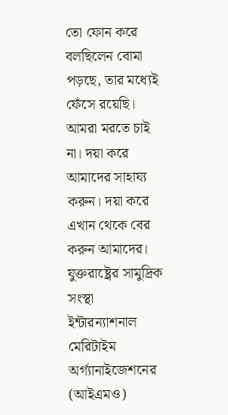তো ফোন করে বলছিলেন বোমা পড়ছে, তার মধ্যেই ফেঁসে রয়েছি। আমরা মরতে চাই না। দয়া করে আমাদের সাহায্য করুন। দয়া করে এখান থেকে বের করুন আমাদের।
যুক্তরাষ্ট্রের সামুদ্রিক সংস্থা ইন্টারন্যাশনাল মেরিটাইম অর্গ্যানাইজেশনের (আইএমও)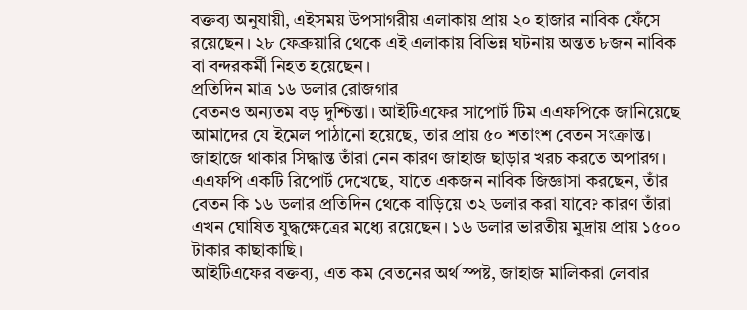বক্তব্য অনুযায়ী, এইসময় উপসাগরীয় এলাকায় প্রায় ২০ হাজার নাবিক ফেঁসে রয়েছেন। ২৮ ফেব্রুয়ারি থেকে এই এলাকায় বিভিন্ন ঘটনায় অন্তত ৮জন নাবিক বা বন্দরকর্মী নিহত হয়েছেন।
প্রতিদিন মাত্র ১৬ ডলার রোজগার
বেতনও অন্যতম বড় দুশ্চিন্তা। আইটিএফের সাপোর্ট টিম এএফপিকে জানিয়েছে আমাদের যে ইমেল পাঠানো হয়েছে, তার প্রায় ৫০ শতাংশ বেতন সংক্রান্ত। জাহাজে থাকার সিদ্ধান্ত তাঁরা নেন কারণ জাহাজ ছাড়ার খরচ করতে অপারগ। এএফপি একটি রিপোর্ট দেখেছে, যাতে একজন নাবিক জিজ্ঞাসা করছেন, তাঁর বেতন কি ১৬ ডলার প্রতিদিন থেকে বাড়িয়ে ৩২ ডলার করা যাবে? কারণ তাঁরা এখন ঘোষিত যুদ্ধক্ষেত্রের মধ্যে রয়েছেন। ১৬ ডলার ভারতীয় মুদ্রায় প্রায় ১৫০০ টাকার কাছাকাছি।
আইটিএফের বক্তব্য, এত কম বেতনের অর্থ স্পষ্ট, জাহাজ মালিকরা লেবার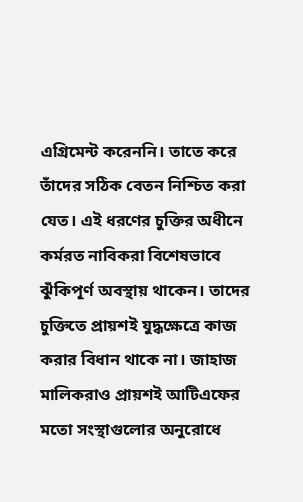এগ্রিমেন্ট করেননি। তাতে করে তাঁদের সঠিক বেতন নিশ্চিত করা যেত। এই ধরণের চুক্তির অধীনে কর্মরত নাবিকরা বিশেষভাবে ঝুঁকিপূর্ণ অবস্থায় থাকেন। তাদের চুক্তিতে প্রায়শই যুদ্ধক্ষেত্রে কাজ করার বিধান থাকে না। জাহাজ মালিকরাও প্রায়শই আটিএফের মতো সংস্থাগুলোর অনুরোধে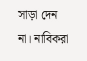সাড়া দেন না। নাবিকরা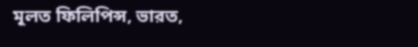মূলত ফিলিপিন্স, ভারত,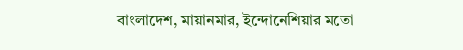বাংলাদেশ, মায়ানমার, ইন্দোনেশিয়ার মতো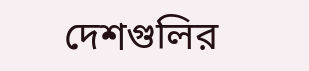দেশগুলির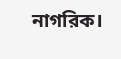নাগরিক।